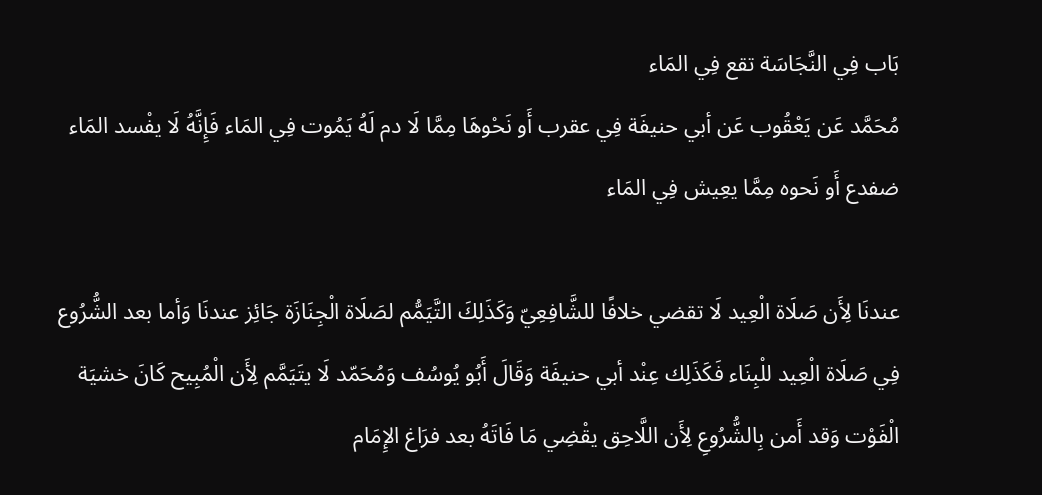بَاب فِي النَّجَاسَة تقع فِي المَاء
مُحَمَّد عَن يَعْقُوب عَن أبي حنيفَة فِي عقرب أَو نَحْوهَا مِمَّا لَا دم لَهُ يَمُوت فِي المَاء فَإِنَّهُ لَا يفْسد المَاء ضفدع أَو نَحوه مِمَّا يعِيش فِي المَاء

عندنَا لِأَن صَلَاة الْعِيد لَا تقضي خلافًا للشَّافِعِيّ وَكَذَلِكَ التَّيَمُّم لصَلَاة الْجِنَازَة جَائِز عندنَا وَأما بعد الشُّرُوع فِي صَلَاة الْعِيد للْبِنَاء فَكَذَلِك عِنْد أبي حنيفَة وَقَالَ أَبُو يُوسُف وَمُحَمّد لَا يتَيَمَّم لِأَن الْمُبِيح كَانَ خشيَة الْفَوْت وَقد أَمن بِالشُّرُوعِ لِأَن اللَّاحِق يقْضِي مَا فَاتَهُ بعد فرَاغ الإِمَام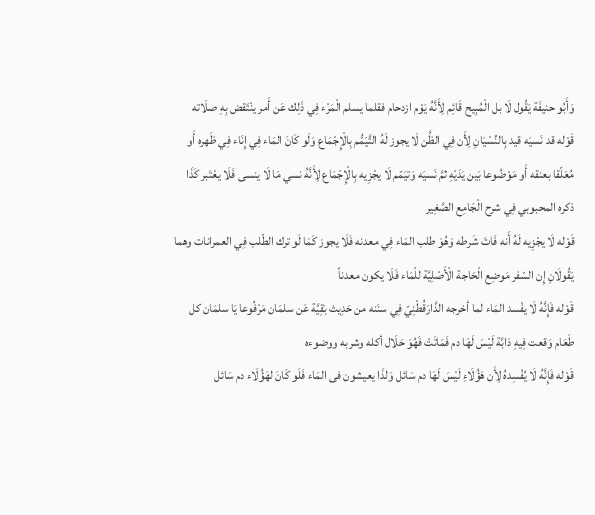وَأَبُو حنيفَة يَقُول لَا بل الْمُبِيح قَائِم لِأَنَّهُ يَوْم ازدحام فقلما يسلم الْمَرْء فِي ذَلِك عَن أَمر ينْتَقض بِهِ صلَاته
قَوْله قد نَسيَه قيد بِالنِّسْيَانِ لِأَن فِي الظَّن لَا يجوز لَهُ التَّيَمُّم بِالْإِجْمَاع وَلَو كَانَ المَاء فِي إِنَاء فِي ظَهره أَو مُعَلّقا بعنقه أَو مَوْضُوعا بَين يَدَيْهِ ثمَّ نَسيَه وَتيَمّم لَا يجْزِيه بِالْإِجْمَاع لِأَنَّهُ نسي مَا لَا ينسى فَلَا يعْتَبر كَذَا ذكره المحبوبي فِي شرح الْجَامِع الصَّغِير
قَوْله لَا يجْزِيه لَهُ أَنه فَاتَ شَرطه وَهُوَ طلب المَاء فِي معدنه فَلَا يجوز كَمَا لَو ترك الطّلب فِي العمرانات وهما يَقُولَانِ إِن السّفر مَوضِع الْحَاجة الْأَصْلِيَّة للْمَاء فَلَا يكون معدناً
قَوْله فَإِنَّهُ لَا يفْسد المَاء لما أخرجه الدَّارَقُطْنِيّ فِي سنَنه من حَدِيث بَقِيَّة عَن سلمَان مَرْفُوعا يَا سلمَان كل طَعَام وَقعت فِيهِ دَابَّة لَيْسَ لَهَا دم فَمَاتَتْ فَهُوَ حَلَال أكله وشربه ووضوءه
قَوْله فَإِنَّهُ لَا يُفْسِدهُ لِأَن هَؤُلَاءِ لَيْسَ لَهَا دم سَائل وَلذَا يعيشون فى المَاء فَلَو كَانَ لهَؤُلَاء دم سَائل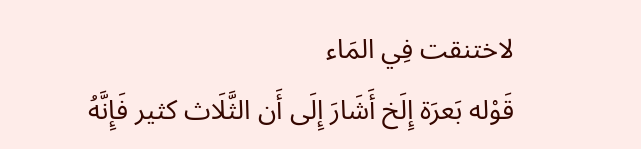لاختنقت فِي المَاء
قَوْله بَعرَة إِلَخ أَشَارَ إِلَى أَن الثَّلَاث كثير فَإِنَّهُ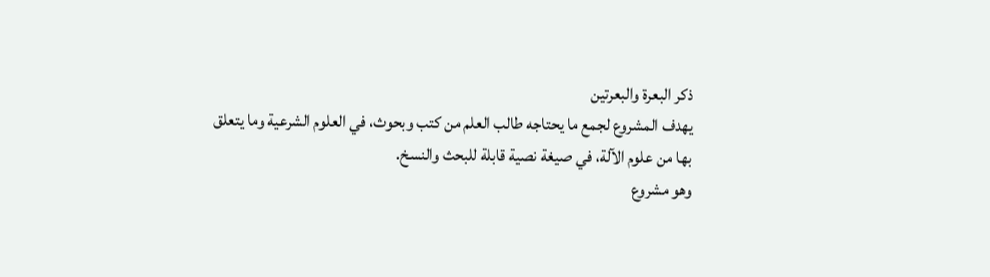ذكر البعرة والبعرتين
يهدف المشروع لجمع ما يحتاجه طالب العلم من كتب وبحوث، في العلوم الشرعية وما يتعلق بها من علوم الآلة، في صيغة نصية قابلة للبحث والنسخ.
وهو مشروع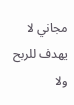مجاني لا يهدف للربح ولا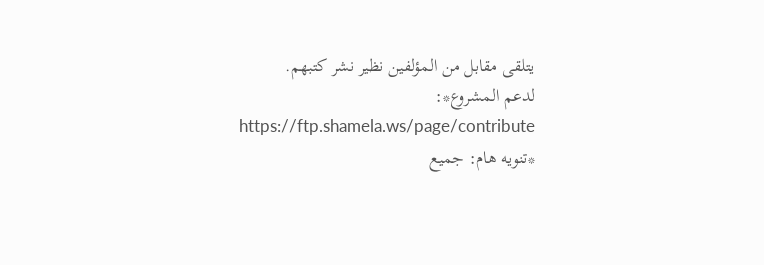يتلقى مقابل من المؤلفين نظير نشر كتبهم.
لدعم المشروع*: https://ftp.shamela.ws/page/contribute
*تنويه هام: جميع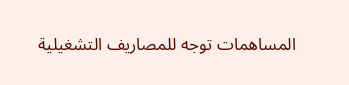المساهمات توجه للمصاريف التشغيلية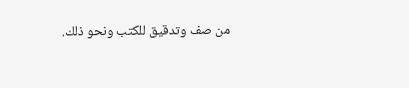من صف وتدقيق للكتب ونحو ذلك.